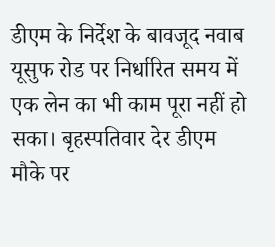डीएम के निर्देश के बावजूद नवाब यूसुफ रोड पर निर्धारित समय में एक लेन का भी काम पूरा नहीं हो सका। बृहस्पतिवार देर डीएम मौके पर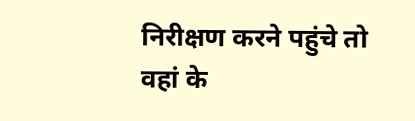निरीक्षण करने पहुंचे तो वहां के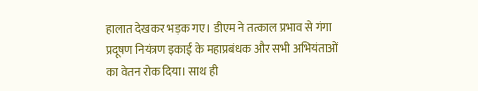हालात देखकर भड़क गए। डीएम ने तत्काल प्रभाव से गंगा प्रदूषण नियंत्रण इकाई के महाप्रबंधक और सभी अभियंताओं का वेतन रोक दिया। साथ ही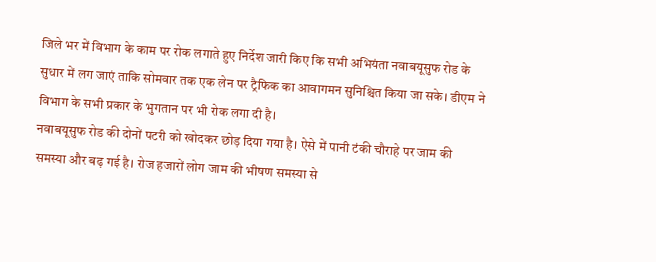जिले भर में विभाग के काम पर रोक लगाते हुए निर्देश जारी किए कि सभी अभियंता नवाबयूसुफ रोड के सुधार में लग जाएं ताकि सोमवार तक एक लेन पर ट्रैफिक का आवागमन सुनिश्चित किया जा सके। डीएम ने विभाग के सभी प्रकार के भुगतान पर भी रोक लगा दी है।
नवाबयूसुफ रोड की दोनों पटरी को खोदकर छोड़ दिया गया है। ऐसे में पानी टंकी चौराहे पर जाम की समस्या और बढ़ गई है। रोज हजारों लोग जाम की भीषण समस्या से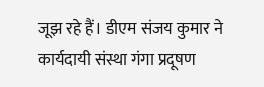जूझ रहे हैं। डीएम संजय कुमार ने कार्यदायी संस्था गंगा प्रदूषण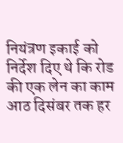नियंत्रण इकाई को निर्देश दिए थे कि रोड की एक लेन का काम आठ दिसंबर तक हर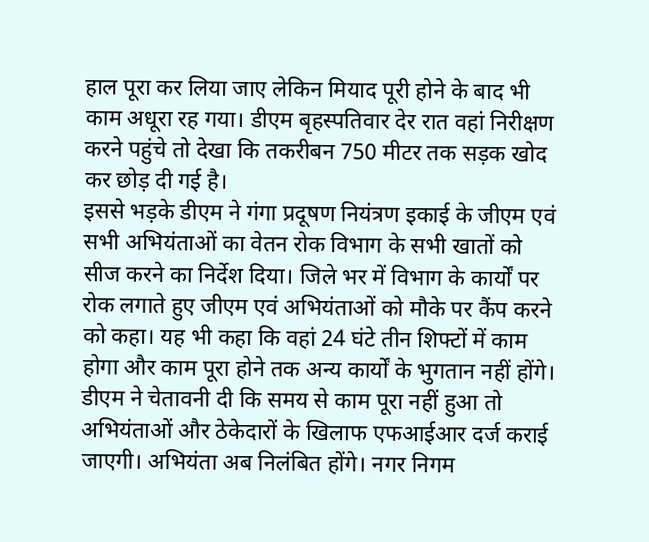हाल पूरा कर लिया जाए लेकिन मियाद पूरी होने के बाद भी काम अधूरा रह गया। डीएम बृहस्पतिवार देर रात वहां निरीक्षण करने पहुंचे तो देखा कि तकरीबन 750 मीटर तक सड़क खोद कर छोड़ दी गई है।
इससे भड़के डीएम ने गंगा प्रदूषण नियंत्रण इकाई के जीएम एवं सभी अभियंताओं का वेतन रोक विभाग के सभी खातों को सीज करने का निर्देश दिया। जिले भर में विभाग के कार्यों पर रोक लगाते हुए जीएम एवं अभियंताओं को मौके पर कैंप करने को कहा। यह भी कहा कि वहां 24 घंटे तीन शिफ्टों में काम होगा और काम पूरा होने तक अन्य कार्यों के भुगतान नहीं होंगे। डीएम ने चेतावनी दी कि समय से काम पूरा नहीं हुआ तो अभियंताओं और ठेकेदारों के खिलाफ एफआईआर दर्ज कराई जाएगी। अभियंता अब निलंबित होंगे। नगर निगम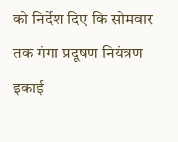को निर्देश दिए कि सोमवार तक गंगा प्रदूषण नियंत्रण इकाई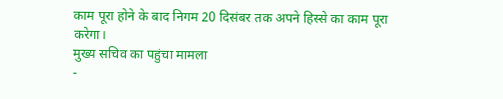काम पूरा होने के बाद निगम 20 दिसंबर तक अपने हिस्से का काम पूरा करेगा।
मुख्य सचिव का पहुंचा मामला
-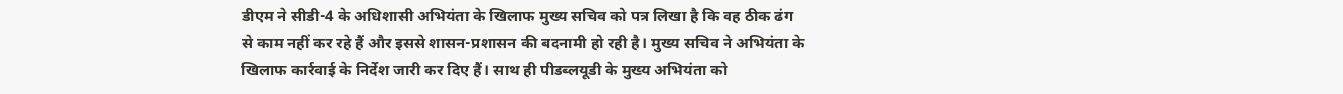डीएम ने सीडी-4 के अधिशासी अभियंता के खिलाफ मुख्य सचिव को पत्र लिखा है कि वह ठीक ढंग से काम नहीं कर रहे हैं और इससे शासन-प्रशासन की बदनामी हो रही है। मुख्य सचिव ने अभियंता के खिलाफ कार्रवाई के निर्देश जारी कर दिए हैं। साथ ही पीडब्लयूडी के मुख्य अभियंता को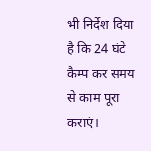भी निर्देश दिया है कि 24 घंटे कैम्प कर समय से काम पूरा कराएं।